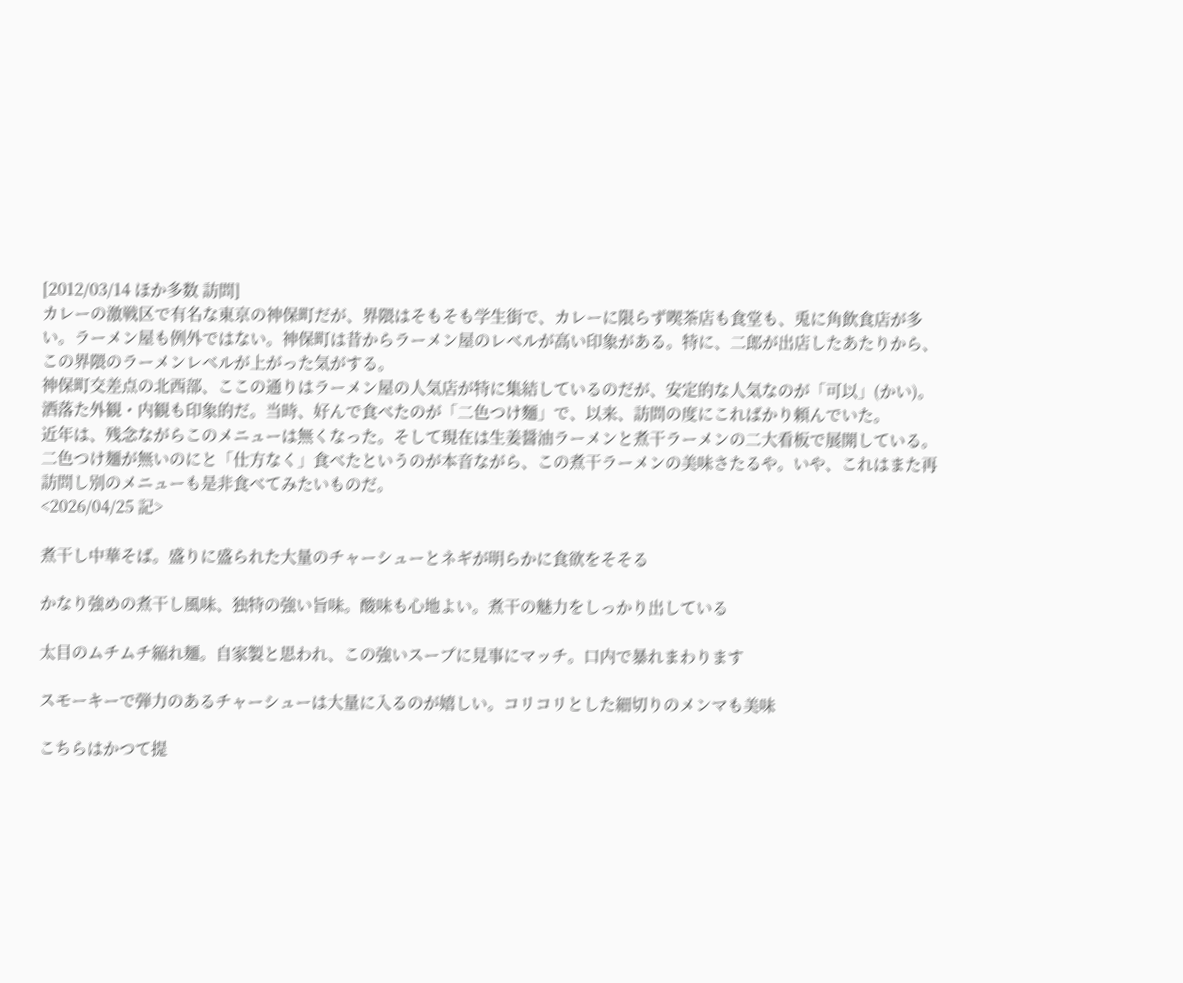[2012/03/14 ほか多数 訪問]
カレーの激戦区で有名な東京の神保町だが、界隈はそもそも学生街で、カレーに限らず喫茶店も食堂も、兎に角飲食店が多い。ラーメン屋も例外ではない。神保町は昔からラーメン屋のレベルが高い印象がある。特に、二郎が出店したあたりから、この界隈のラーメンレベルが上がった気がする。
神保町交差点の北西部、ここの通りはラーメン屋の人気店が特に集結しているのだが、安定的な人気なのが「可以」(かい)。洒落た外観・内観も印象的だ。当時、好んで食べたのが「二色つけ麵」で、以来、訪問の度にこればかり頼んでいた。
近年は、残念ながらこのメニューは無くなった。そして現在は生姜醤油ラーメンと煮干ラーメンの二大看板で展開している。二色つけ麺が無いのにと「仕方なく」食べたというのが本音ながら、この煮干ラーメンの美味さたるや。いや、これはまた再訪問し別のメニューも是非食べてみたいものだ。
<2026/04/25 記>

煮干し中華そば。盛りに盛られた大量のチャーシューとネギが明らかに食欲をそそる

かなり強めの煮干し風味、独特の強い旨味。酸味も心地よい。煮干の魅力をしっかり出している

太目のムチムチ縮れ麺。自家製と思われ、この強いスープに見事にマッチ。口内で暴れまわります

スモーキーで弾力のあるチャーシューは大量に入るのが嬉しい。コリコリとした細切りのメンマも美味

こちらはかつて提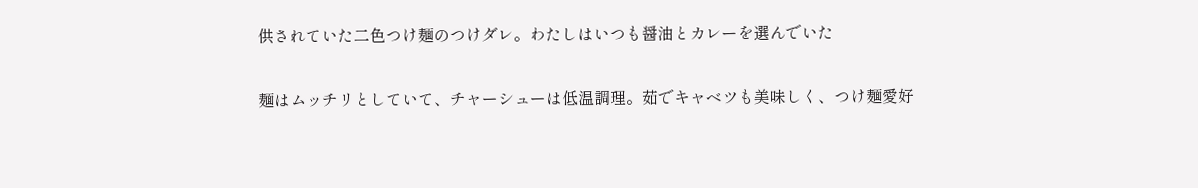供されていた二色つけ麺のつけダレ。わたしはいつも醤油とカレーを選んでいた

麺はムッチリとしていて、チャーシューは低温調理。茹でキャベツも美味しく、つけ麺愛好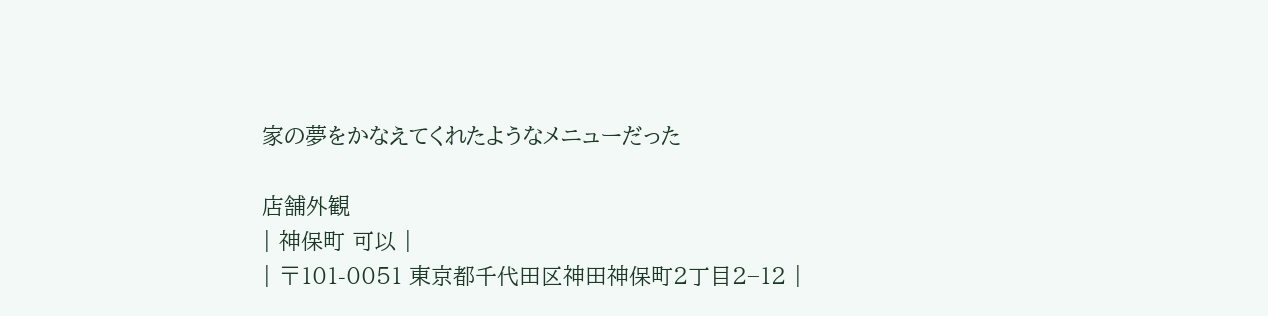家の夢をかなえてくれたようなメニューだった

店舗外観
| 神保町 可以 |
| 〒101-0051 東京都千代田区神田神保町2丁目2−12 |